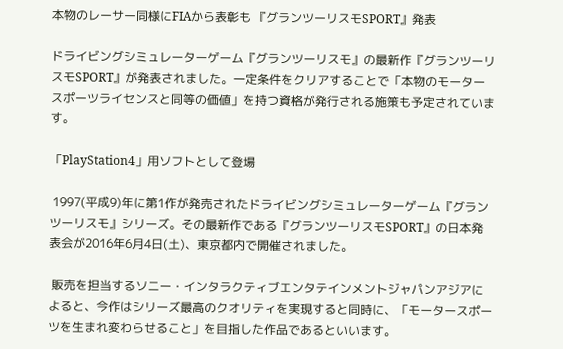本物のレーサー同様にFIAから表彰も 『グランツーリスモSPORT』発表

ドライビングシミュレーターゲーム『グランツーリスモ』の最新作『グランツーリスモSPORT』が発表されました。一定条件をクリアすることで「本物のモータースポーツライセンスと同等の価値」を持つ資格が発行される施策も予定されています。

「PlayStation4」用ソフトとして登場

 1997(平成9)年に第1作が発売されたドライビングシミュレーターゲーム『グランツーリスモ』シリーズ。その最新作である『グランツーリスモSPORT』の日本発表会が2016年6月4日(土)、東京都内で開催されました。

 販売を担当するソニー・インタラクティブエンタテインメントジャパンアジアによると、今作はシリーズ最高のクオリティを実現すると同時に、「モータースポーツを生まれ変わらせること」を目指した作品であるといいます。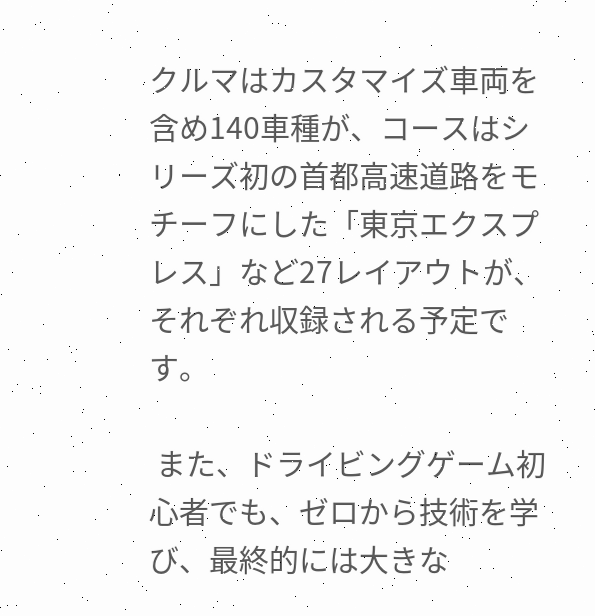クルマはカスタマイズ車両を含め140車種が、コースはシリーズ初の首都高速道路をモチーフにした「東京エクスプレス」など27レイアウトが、それぞれ収録される予定です。

 また、ドライビングゲーム初心者でも、ゼロから技術を学び、最終的には大きな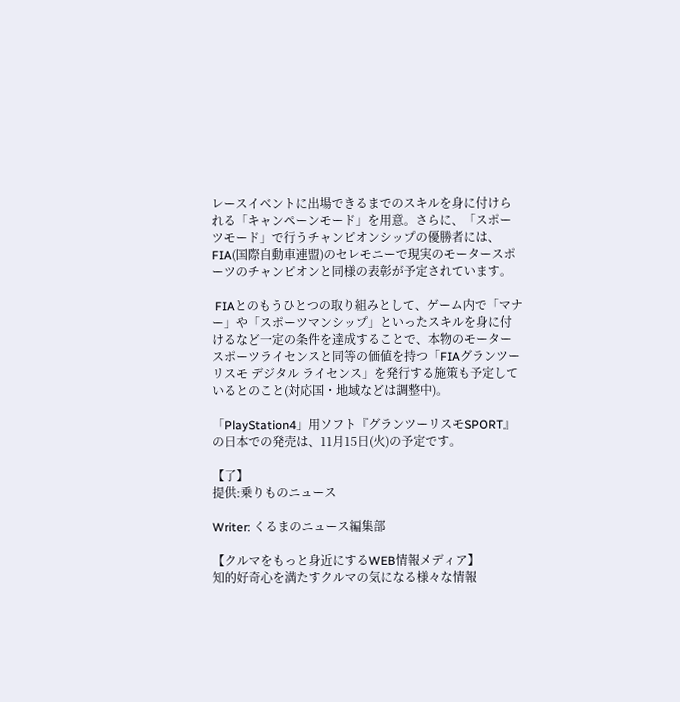レースイベントに出場できるまでのスキルを身に付けられる「キャンペーンモード」を用意。さらに、「スポーツモード」で行うチャンピオンシップの優勝者には、FIA(国際自動車連盟)のセレモニーで現実のモータースポーツのチャンピオンと同様の表彰が予定されています。

 FIAとのもうひとつの取り組みとして、ゲーム内で「マナー」や「スポーツマンシップ」といったスキルを身に付けるなど一定の条件を達成することで、本物のモータースポーツライセンスと同等の価値を持つ「FIAグランツーリスモ デジタル ライセンス」を発行する施策も予定しているとのこと(対応国・地域などは調整中)。

「PlayStation4」用ソフト『グランツーリスモSPORT』の日本での発売は、11月15日(火)の予定です。

【了】
提供:乗りものニュース

Writer: くるまのニュース編集部

【クルマをもっと身近にするWEB情報メディア】
知的好奇心を満たすクルマの気になる様々な情報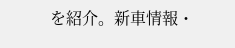を紹介。新車情報・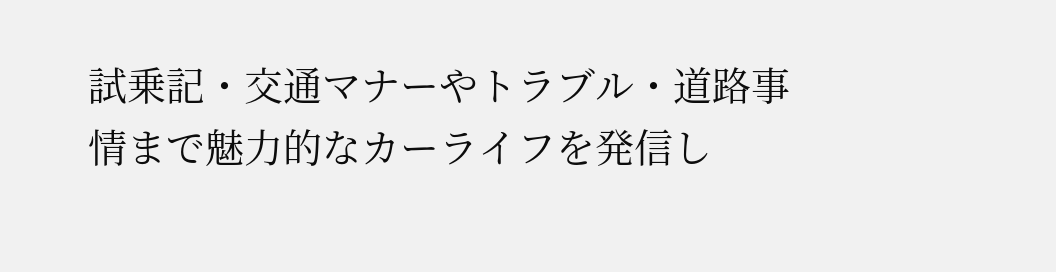試乗記・交通マナーやトラブル・道路事情まで魅力的なカーライフを発信し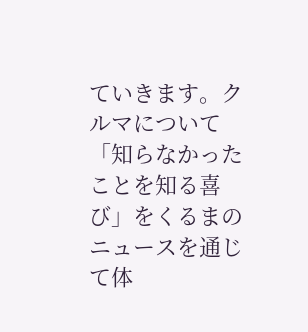ていきます。クルマについて「知らなかったことを知る喜び」をくるまのニュースを通じて体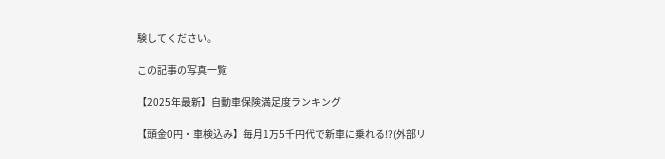験してください。

この記事の写真一覧

【2025年最新】自動車保険満足度ランキング

【頭金0円・車検込み】毎月1万5千円代で新車に乗れる!?(外部リ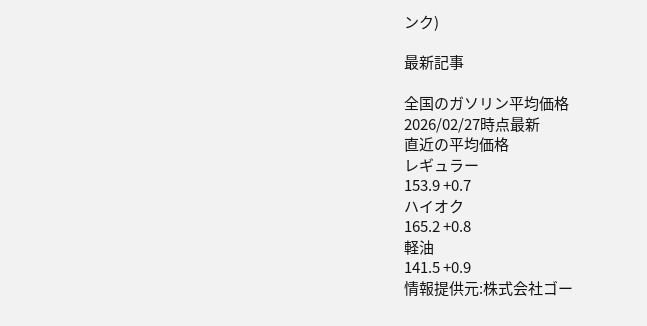ンク)

最新記事

全国のガソリン平均価格
2026/02/27時点最新
直近の平均価格
レギュラー
153.9 +0.7
ハイオク
165.2 +0.8
軽油
141.5 +0.9
情報提供元:株式会社ゴー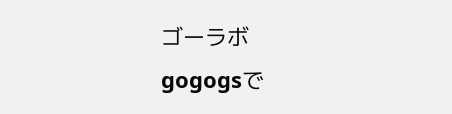ゴーラボ
gogogsで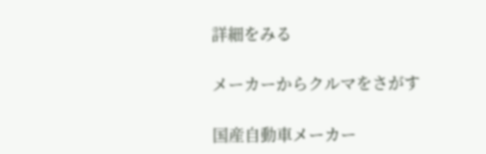詳細をみる

メーカーからクルマをさがす

国産自動車メーカー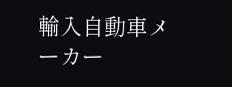輸入自動車メーカー